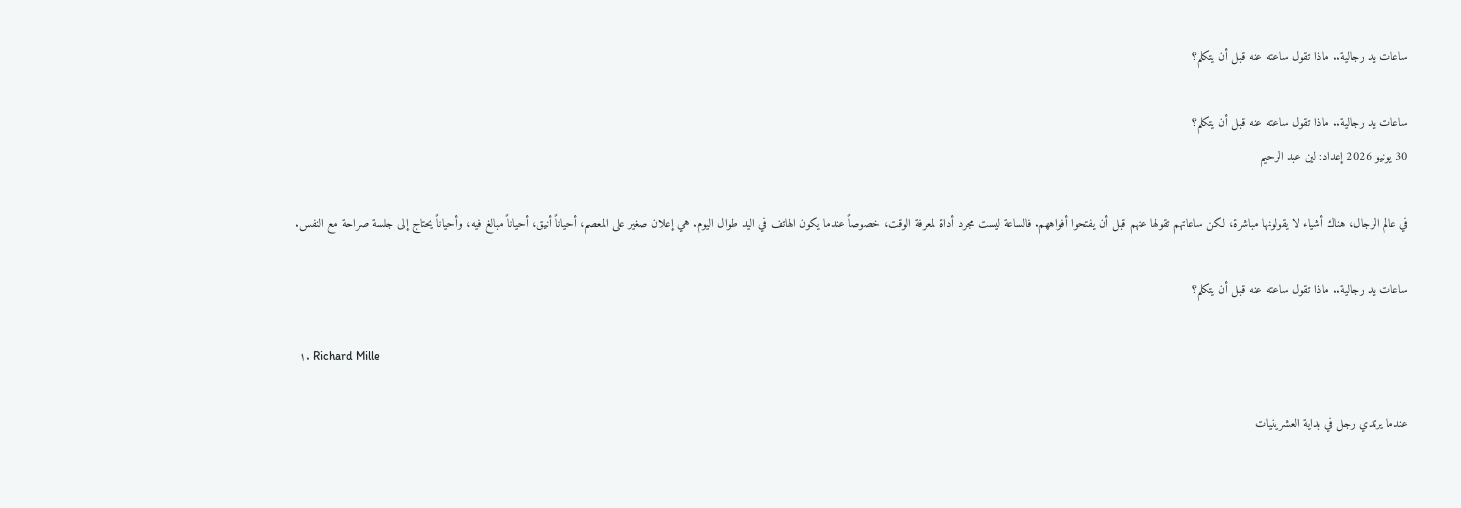ساعات يد رجالية.. ماذا تقول ساعته عنه قبل أن يتكلم؟

ساعات يد رجالية.. ماذا تقول ساعته عنه قبل أن يتكلم؟
30 يونيو 2026 إعداد: لين عبد الرحيم

في عالم الرجال، هناك أشياء لا يقولونها مباشرة، لكن ساعاتهم تقولها عنهم قبل أن يفتحوا أفواههم. فالساعة ليست مجرد أداة لمعرفة الوقت، خصوصاً عندما يكون الهاتف في اليد طوال اليوم. هي إعلان صغير على المعصم، أحياناً أنيق، أحياناً مبالغ فيه، وأحياناً يحتاج إلى جلسة صراحة مع النفس.

ساعات يد رجالية.. ماذا تقول ساعته عنه قبل أن يتكلم؟

 ١. Richard Mille

عندما يرتدي رجل في بداية العشرينيات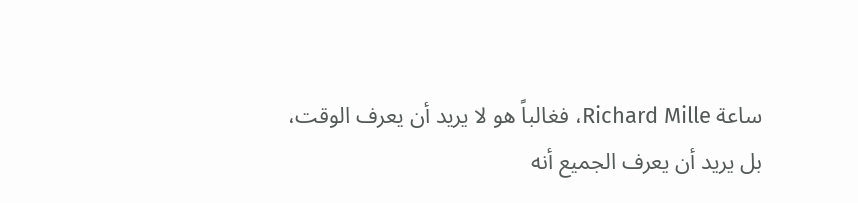ساعة Richard Mille، فغالباً هو لا يريد أن يعرف الوقت، بل يريد أن يعرف الجميع أنه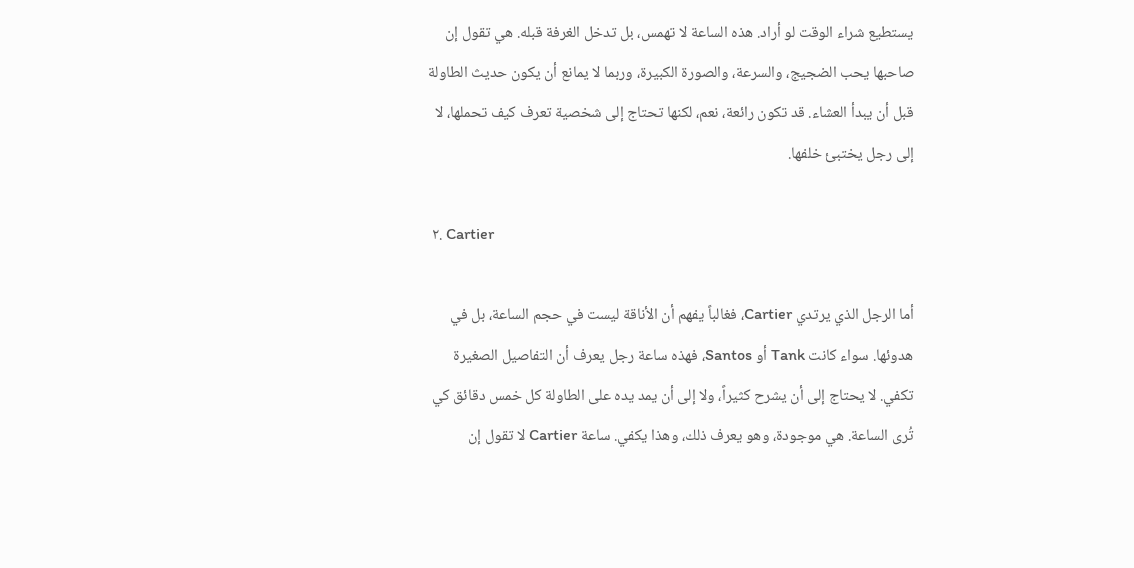يستطيع شراء الوقت لو أراد. هذه الساعة لا تهمس، بل تدخل الغرفة قبله. هي تقول إن صاحبها يحب الضجيج، والسرعة، والصورة الكبيرة، وربما لا يمانع أن يكون حديث الطاولة قبل أن يبدأ العشاء. قد تكون رائعة، نعم، لكنها تحتاج إلى شخصية تعرف كيف تحملها، لا إلى رجل يختبئ خلفها.

 ٢. Cartier

أما الرجل الذي يرتدي Cartier، فغالباً يفهم أن الأناقة ليست في حجم الساعة، بل في هدوئها. سواء كانت Tank أو Santos، فهذه ساعة رجل يعرف أن التفاصيل الصغيرة تكفي. لا يحتاج إلى أن يشرح كثيراً، ولا إلى أن يمد يده على الطاولة كل خمس دقائق كي تُرى الساعة. هي موجودة، وهو يعرف ذلك، وهذا يكفي. ساعة Cartier لا تقول إن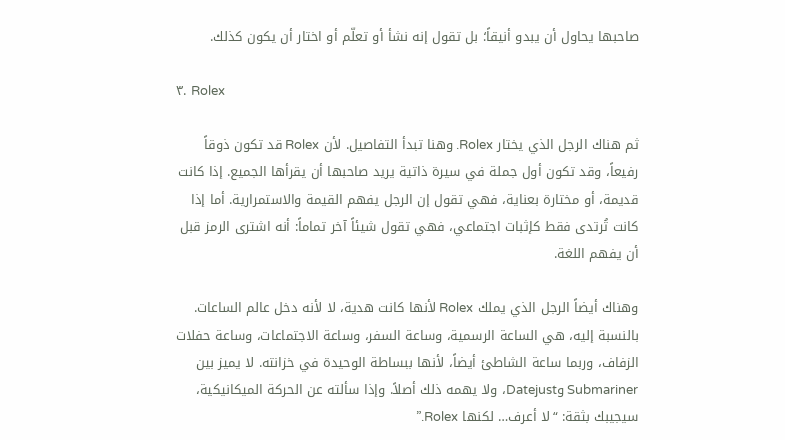صاحبها يحاول أن يبدو أنيقاً؛ بل تقول إنه نشأ أو تعلّم أو اختار أن يكون كذلك.

٣. Rolex

ثم هناك الرجل الذي يختار Rolex. وهنا تبدأ التفاصيل. لأن Rolex قد تكون ذوقاً رفيعاً، وقد تكون أول جملة في سيرة ذاتية يريد صاحبها أن يقرأها الجميع. إذا كانت قديمة، أو مختارة بعناية، فهي تقول إن الرجل يفهم القيمة والاستمرارية. أما إذا كانت تُرتدى فقط كإثبات اجتماعي، فهي تقول شيئاً آخر تماماً: أنه اشترى الرمز قبل أن يفهم اللغة.

وهناك أيضاً الرجل الذي يملك Rolex لأنها كانت هدية، لا لأنه دخل عالم الساعات. بالنسبة إليه، هي الساعة الرسمية، وساعة السفر، وساعة الاجتماعات، وساعة حفلات الزفاف، وربما ساعة الشاطئ أيضاً، لأنها ببساطة الوحيدة في خزانته. لا يميز بين Submariner وDatejust، ولا يهمه ذلك أصلاً. وإذا سألته عن الحركة الميكانيكية، سيجيبك بثقة: “لا أعرف… لكنها Rolex.”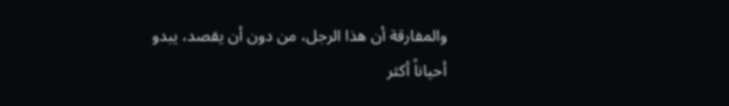والمفارقة أن هذا الرجل، من دون أن يقصد، يبدو أحياناً أكثر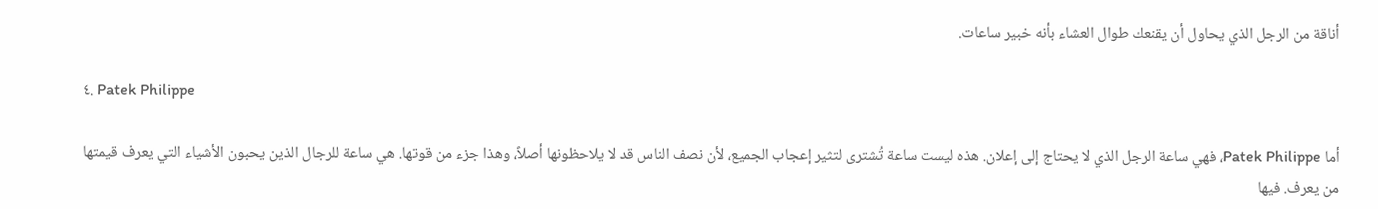أناقة من الرجل الذي يحاول أن يقنعك طوال العشاء بأنه خبير ساعات.

٤. Patek Philippe

أما Patek Philippe، فهي ساعة الرجل الذي لا يحتاج إلى إعلان. هذه ليست ساعة تُشترى لتثير إعجاب الجميع، لأن نصف الناس قد لا يلاحظونها أصلاً، وهذا جزء من قوتها. هي ساعة للرجال الذين يحبون الأشياء التي يعرف قيمتها من يعرف. فيها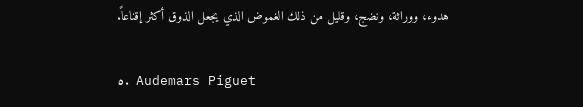هدوء، ووراثة، ونضج، وقليل من ذلك الغموض الذي يجعل الذوق أكثر إقناعاً.

٥.  Audemars Piguet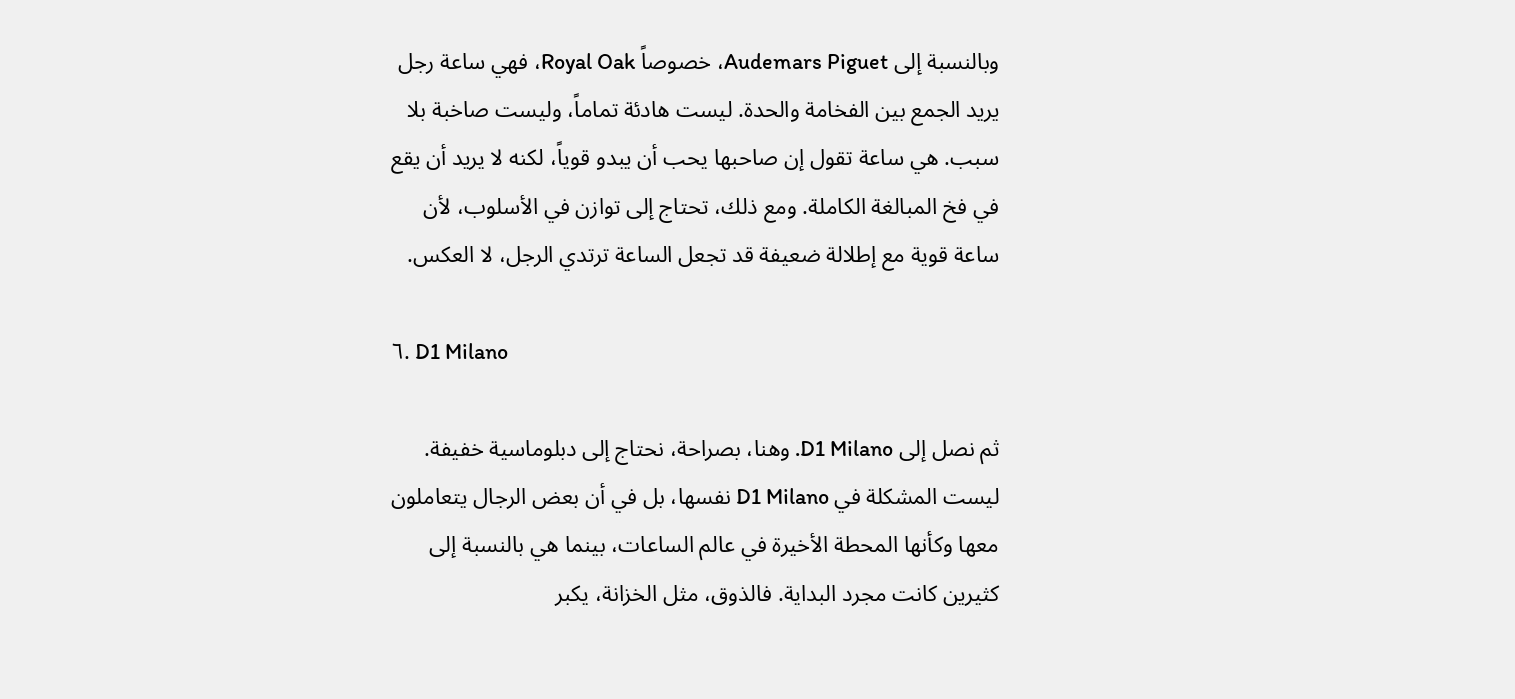وبالنسبة إلى Audemars Piguet، خصوصاً Royal Oak، فهي ساعة رجل يريد الجمع بين الفخامة والحدة. ليست هادئة تماماً، وليست صاخبة بلا سبب. هي ساعة تقول إن صاحبها يحب أن يبدو قوياً، لكنه لا يريد أن يقع في فخ المبالغة الكاملة. ومع ذلك، تحتاج إلى توازن في الأسلوب، لأن ساعة قوية مع إطلالة ضعيفة قد تجعل الساعة ترتدي الرجل، لا العكس.

٦. D1 Milano

ثم نصل إلى D1 Milano. وهنا، بصراحة، نحتاج إلى دبلوماسية خفيفة. ليست المشكلة في D1 Milano نفسها، بل في أن بعض الرجال يتعاملون معها وكأنها المحطة الأخيرة في عالم الساعات، بينما هي بالنسبة إلى كثيرين كانت مجرد البداية. فالذوق، مثل الخزانة، يكبر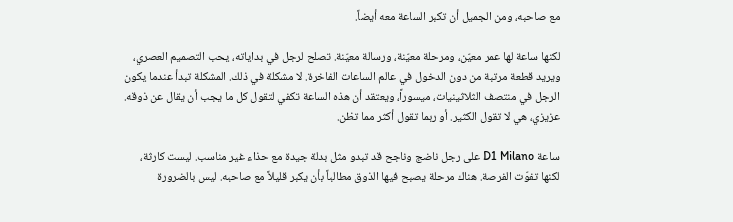مع صاحبه، ومن الجميل أن تكبر الساعة معه أيضاً.

لكنها ساعة لها عمر معيّن، ومرحلة معيّنة، ورسالة معيّنة. تصلح لرجل في بداياته، يحب التصميم العصري، ويريد قطعة مرتبة من دون الدخول في عالم الساعات الفاخرة. لا مشكلة في ذلك. المشكلة تبدأ عندما يكون الرجل في منتصف الثلاثينيات، ميسوراً، ويعتقد أن هذه الساعة تكفي لتقول كل ما يجب أن يقال عن ذوقه. عزيزي، هي لا تقول الكثير. أو ربما تقول أكثر مما تظن.

ساعة D1 Milano على رجل ناضج وناجح قد تبدو مثل بدلة جيدة مع حذاء غير مناسب. ليست كارثة، لكنها تفوّت الفرصة. هناك مرحلة يصبح فيها الذوق مطالباً بأن يكبر قليلاً مع صاحبه. ليس بالضرورة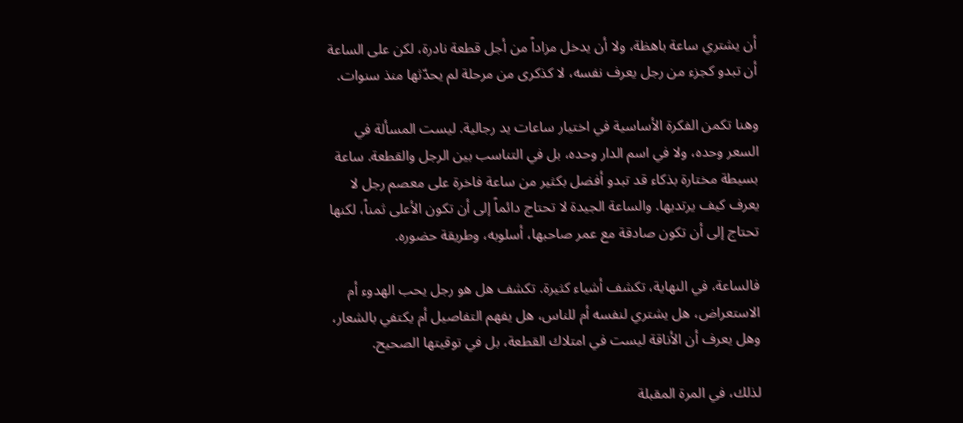أن يشتري ساعة باهظة، ولا أن يدخل مزاداً من أجل قطعة نادرة، لكن على الساعة أن تبدو كجزء من رجل يعرف نفسه، لا كذكرى من مرحلة لم يحدّثها منذ سنوات.

وهنا تكمن الفكرة الأساسية في اختيار ساعات يد رجالية. ليست المسألة في السعر وحده، ولا في اسم الدار وحده، بل في التناسب بين الرجل والقطعة. ساعة بسيطة مختارة بذكاء قد تبدو أفضل بكثير من ساعة فاخرة على معصم رجل لا يعرف كيف يرتديها. والساعة الجيدة لا تحتاج دائماً إلى أن تكون الأعلى ثمناً، لكنها تحتاج إلى أن تكون صادقة مع عمر صاحبها، أسلوبه، وطريقة حضوره.

فالساعة، في النهاية، تكشف أشياء كثيرة. تكشف هل هو رجل يحب الهدوء أم الاستعراض، هل يشتري لنفسه أم للناس، هل يفهم التفاصيل أم يكتفي بالشعار، وهل يعرف أن الأناقة ليست في امتلاك القطعة، بل في توقيتها الصحيح.

لذلك، في المرة المقبلة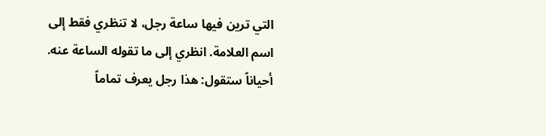التي ترين فيها ساعة رجل، لا تنظري فقط إلى اسم العلامة. انظري إلى ما تقوله الساعة عنه. أحياناً ستقول: هذا رجل يعرف تماماً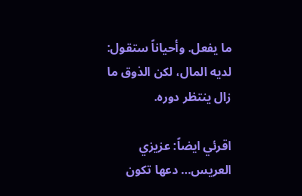ما يفعل. وأحياناً ستقول: لديه المال، لكن الذوق ما زال ينتظر دوره.

اقرئي ايضاً: عزيزي العريس… دعها تكون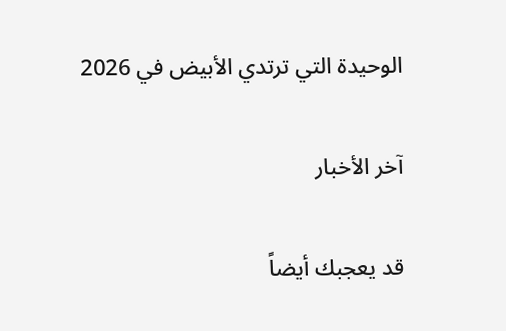الوحيدة التي ترتدي الأبيض في 2026

آخر الأخبار

قد يعجبك أيضاً